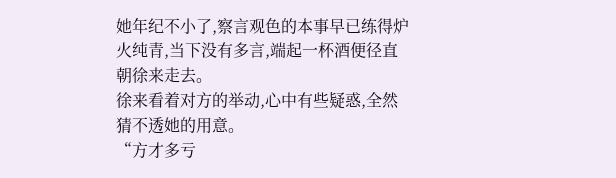她年纪不小了,察言观色的本事早已练得炉火纯青,当下没有多言,端起一杯酒便径直朝徐来走去。
徐来看着对方的举动,心中有些疑惑,全然猜不透她的用意。
“方才多亏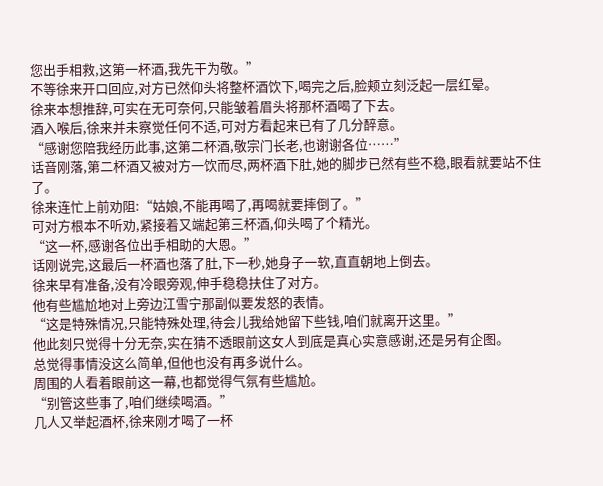您出手相救,这第一杯酒,我先干为敬。”
不等徐来开口回应,对方已然仰头将整杯酒饮下,喝完之后,脸颊立刻泛起一层红晕。
徐来本想推辞,可实在无可奈何,只能皱着眉头将那杯酒喝了下去。
酒入喉后,徐来并未察觉任何不适,可对方看起来已有了几分醉意。
“感谢您陪我经历此事,这第二杯酒,敬宗门长老,也谢谢各位……”
话音刚落,第二杯酒又被对方一饮而尽,两杯酒下肚,她的脚步已然有些不稳,眼看就要站不住了。
徐来连忙上前劝阻:“姑娘,不能再喝了,再喝就要摔倒了。”
可对方根本不听劝,紧接着又端起第三杯酒,仰头喝了个精光。
“这一杯,感谢各位出手相助的大恩。”
话刚说完,这最后一杯酒也落了肚,下一秒,她身子一软,直直朝地上倒去。
徐来早有准备,没有冷眼旁观,伸手稳稳扶住了对方。
他有些尴尬地对上旁边江雪宁那副似要发怒的表情。
“这是特殊情况,只能特殊处理,待会儿我给她留下些钱,咱们就离开这里。”
他此刻只觉得十分无奈,实在猜不透眼前这女人到底是真心实意感谢,还是另有企图。
总觉得事情没这么简单,但他也没有再多说什么。
周围的人看着眼前这一幕,也都觉得气氛有些尴尬。
“别管这些事了,咱们继续喝酒。”
几人又举起酒杯,徐来刚才喝了一杯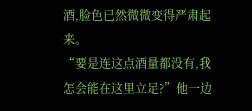酒,脸色已然微微变得严肃起来。
“要是连这点酒量都没有,我怎会能在这里立足?”他一边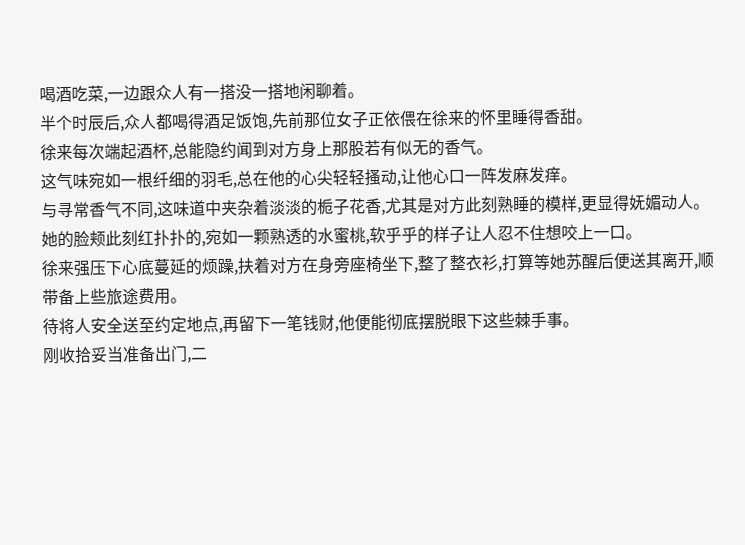喝酒吃菜,一边跟众人有一搭没一搭地闲聊着。
半个时辰后,众人都喝得酒足饭饱,先前那位女子正依偎在徐来的怀里睡得香甜。
徐来每次端起酒杯,总能隐约闻到对方身上那股若有似无的香气。
这气味宛如一根纤细的羽毛,总在他的心尖轻轻搔动,让他心口一阵发麻发痒。
与寻常香气不同,这味道中夹杂着淡淡的栀子花香,尤其是对方此刻熟睡的模样,更显得妩媚动人。
她的脸颊此刻红扑扑的,宛如一颗熟透的水蜜桃,软乎乎的样子让人忍不住想咬上一口。
徐来强压下心底蔓延的烦躁,扶着对方在身旁座椅坐下,整了整衣衫,打算等她苏醒后便送其离开,顺带备上些旅途费用。
待将人安全送至约定地点,再留下一笔钱财,他便能彻底摆脱眼下这些棘手事。
刚收拾妥当准备出门,二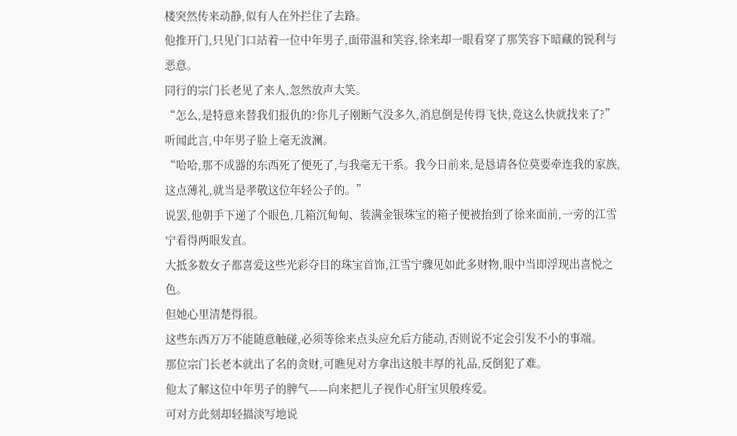楼突然传来动静,似有人在外拦住了去路。
他推开门,只见门口站着一位中年男子,面带温和笑容,徐来却一眼看穿了那笑容下暗藏的锐利与恶意。
同行的宗门长老见了来人,忽然放声大笑。
“怎么,是特意来替我们报仇的?你儿子刚断气没多久,消息倒是传得飞快,竟这么快就找来了?”
听闻此言,中年男子脸上毫无波澜。
“哈哈,那不成器的东西死了便死了,与我毫无干系。我今日前来,是恳请各位莫要牵连我的家族,这点薄礼,就当是孝敬这位年轻公子的。”
说罢,他朝手下递了个眼色,几箱沉甸甸、装满金银珠宝的箱子便被抬到了徐来面前,一旁的江雪宁看得两眼发直。
大抵多数女子都喜爱这些光彩夺目的珠宝首饰,江雪宁骤见如此多财物,眼中当即浮现出喜悦之色。
但她心里清楚得很。
这些东西万万不能随意触碰,必须等徐来点头应允后方能动,否则说不定会引发不小的事端。
那位宗门长老本就出了名的贪财,可瞧见对方拿出这般丰厚的礼品,反倒犯了难。
他太了解这位中年男子的脾气——向来把儿子视作心肝宝贝般疼爱。
可对方此刻却轻描淡写地说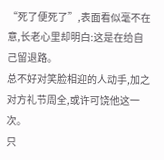“死了便死了”,表面看似毫不在意,长老心里却明白:这是在给自己留退路。
总不好对笑脸相迎的人动手,加之对方礼节周全,或许可饶他这一次。
只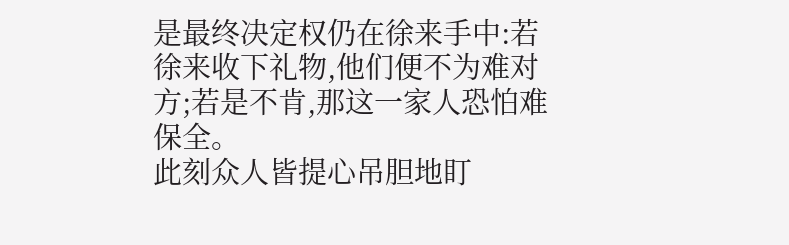是最终决定权仍在徐来手中:若徐来收下礼物,他们便不为难对方;若是不肯,那这一家人恐怕难保全。
此刻众人皆提心吊胆地盯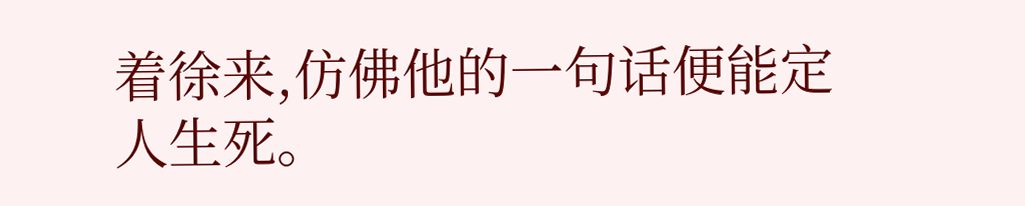着徐来,仿佛他的一句话便能定人生死。